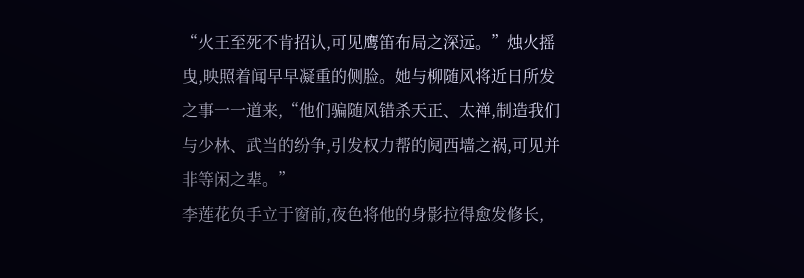“火王至死不肯招认,可见鹰笛布局之深远。”烛火摇曳,映照着闻早早凝重的侧脸。她与柳随风将近日所发之事一一道来,“他们骗随风错杀天正、太禅,制造我们与少林、武当的纷争,引发权力帮的阋西墙之祸,可见并非等闲之辈。”
李莲花负手立于窗前,夜色将他的身影拉得愈发修长,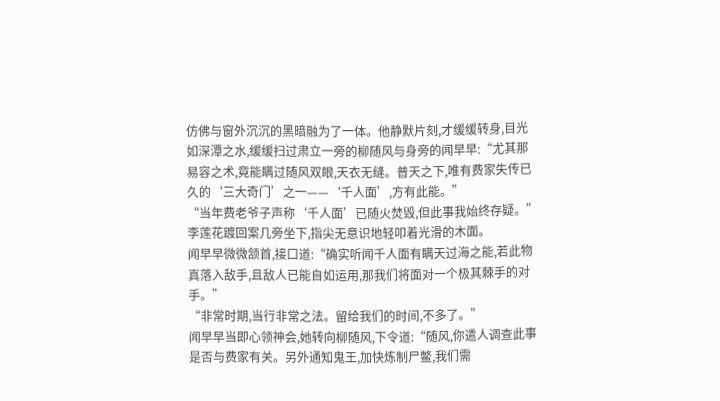仿佛与窗外沉沉的黑暗融为了一体。他静默片刻,才缓缓转身,目光如深潭之水,缓缓扫过肃立一旁的柳随风与身旁的闻早早:“尤其那易容之术,竟能瞒过随风双眼,天衣无缝。普天之下,唯有费家失传已久的‘三大奇门’之一——‘千人面’,方有此能。”
“当年费老爷子声称‘千人面’已随火焚毁,但此事我始终存疑。”李莲花踱回案几旁坐下,指尖无意识地轻叩着光滑的木面。
闻早早微微颔首,接口道:“确实听闻千人面有瞒天过海之能,若此物真落入敌手,且敌人已能自如运用,那我们将面对一个极其棘手的对手。”
“非常时期,当行非常之法。留给我们的时间,不多了。”
闻早早当即心领神会,她转向柳随风,下令道:“随风,你遣人调查此事是否与费家有关。另外通知鬼王,加快炼制尸鳖,我们需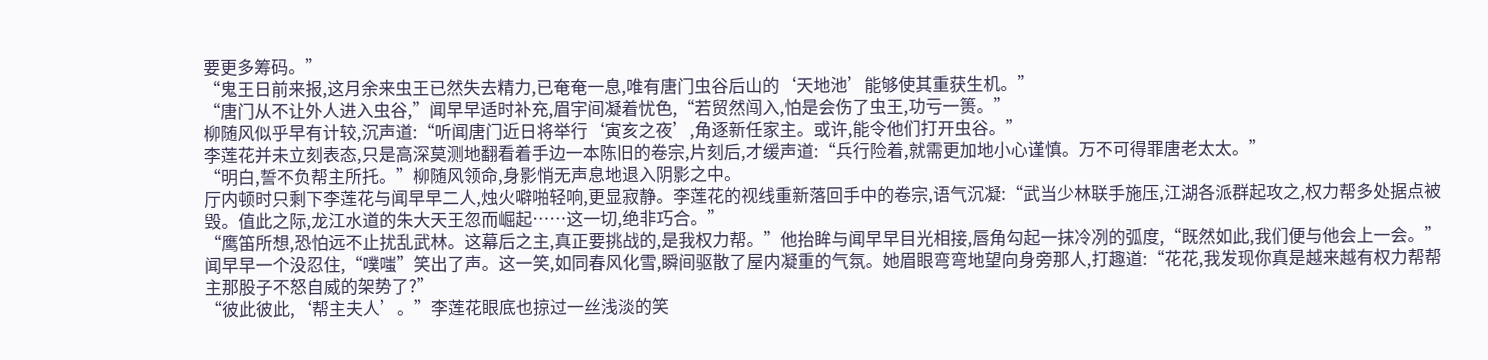要更多筹码。”
“鬼王日前来报,这月余来虫王已然失去精力,已奄奄一息,唯有唐门虫谷后山的‘天地池’能够使其重获生机。”
“唐门从不让外人进入虫谷,”闻早早适时补充,眉宇间凝着忧色,“若贸然闯入,怕是会伤了虫王,功亏一篑。”
柳随风似乎早有计较,沉声道:“听闻唐门近日将举行‘寅亥之夜’,角逐新任家主。或许,能令他们打开虫谷。”
李莲花并未立刻表态,只是高深莫测地翻看着手边一本陈旧的卷宗,片刻后,才缓声道:“兵行险着,就需更加地小心谨慎。万不可得罪唐老太太。”
“明白,誓不负帮主所托。”柳随风领命,身影悄无声息地退入阴影之中。
厅内顿时只剩下李莲花与闻早早二人,烛火噼啪轻响,更显寂静。李莲花的视线重新落回手中的卷宗,语气沉凝:“武当少林联手施压,江湖各派群起攻之,权力帮多处据点被毁。值此之际,龙江水道的朱大天王忽而崛起……这一切,绝非巧合。”
“鹰笛所想,恐怕远不止扰乱武林。这幕后之主,真正要挑战的,是我权力帮。”他抬眸与闻早早目光相接,唇角勾起一抹冷冽的弧度,“既然如此,我们便与他会上一会。”
闻早早一个没忍住,“噗嗤”笑出了声。这一笑,如同春风化雪,瞬间驱散了屋内凝重的气氛。她眉眼弯弯地望向身旁那人,打趣道:“花花,我发现你真是越来越有权力帮帮主那股子不怒自威的架势了?”
“彼此彼此,‘帮主夫人’。”李莲花眼底也掠过一丝浅淡的笑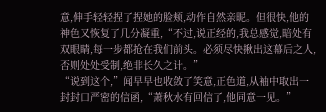意,伸手轻轻捏了捏她的脸颊,动作自然亲昵。但很快,他的神色又恢复了几分凝重,“不过,说正经的,我总感觉,暗处有双眼睛,每一步都抢在我们前头。必须尽快揪出这幕后之人,否则处处受制,绝非长久之计。”
“说到这个,”闻早早也收敛了笑意,正色道,从袖中取出一封封口严密的信函,“萧秋水有回信了,他同意一见。”